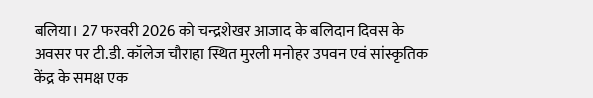बलिया। 27 फरवरी 2026 को चन्द्रशेखर आजाद के बलिदान दिवस के अवसर पर टी.डी. कॉलेज चौराहा स्थित मुरली मनोहर उपवन एवं सांस्कृतिक केंद्र के समक्ष एक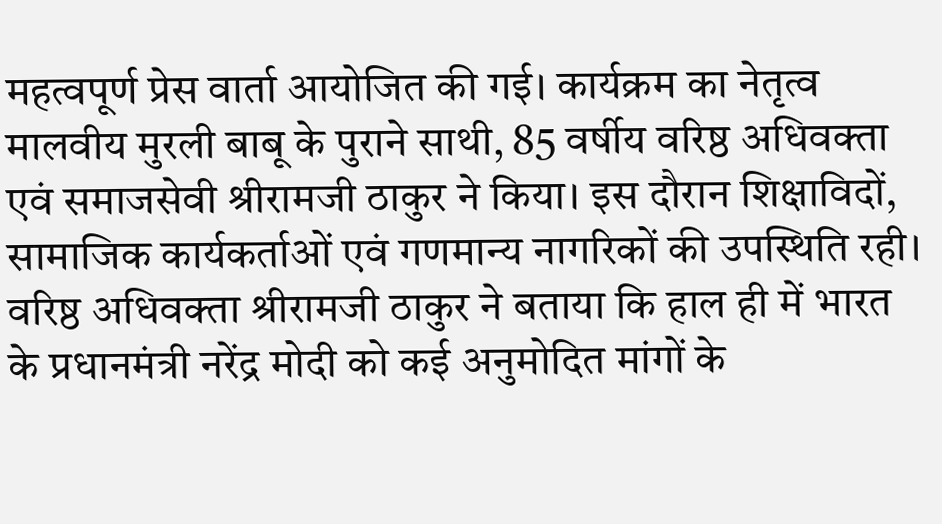महत्वपूर्ण प्रेस वार्ता आयोजित की गई। कार्यक्रम का नेतृत्व मालवीय मुरली बाबू के पुराने साथी, 85 वर्षीय वरिष्ठ अधिवक्ता एवं समाजसेवी श्रीरामजी ठाकुर ने किया। इस दौरान शिक्षाविदों, सामाजिक कार्यकर्ताओं एवं गणमान्य नागरिकों की उपस्थिति रही।
वरिष्ठ अधिवक्ता श्रीरामजी ठाकुर ने बताया कि हाल ही में भारत के प्रधानमंत्री नरेंद्र मोदी को कई अनुमोदित मांगों के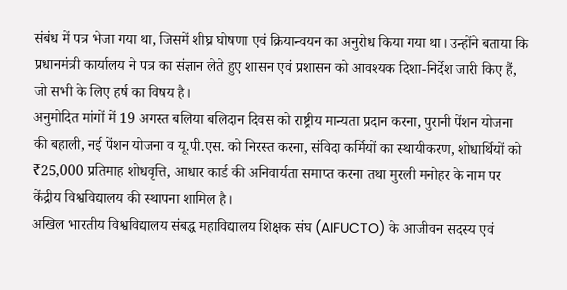संबंध में पत्र भेजा गया था, जिसमें शीघ्र घोषणा एवं क्रियान्वयन का अनुरोध किया गया था। उन्होंने बताया कि प्रधानमंत्री कार्यालय ने पत्र का संज्ञान लेते हुए शासन एवं प्रशासन को आवश्यक दिशा-निर्देश जारी किए हैं, जो सभी के लिए हर्ष का विषय है।
अनुमोदित मांगों में 19 अगस्त बलिया बलिदान दिवस को राष्ट्रीय मान्यता प्रदान करना, पुरानी पेंशन योजना की बहाली, नई पेंशन योजना व यू.पी.एस. को निरस्त करना, संविदा कर्मियों का स्थायीकरण, शोधार्थियों को ₹25,000 प्रतिमाह शोधवृत्ति, आधार कार्ड की अनिवार्यता समाप्त करना तथा मुरली मनोहर के नाम पर केंद्रीय विश्वविद्यालय की स्थापना शामिल है।
अखिल भारतीय विश्वविद्यालय संबद्ध महाविद्यालय शिक्षक संघ (AIFUCTO) के आजीवन सदस्य एवं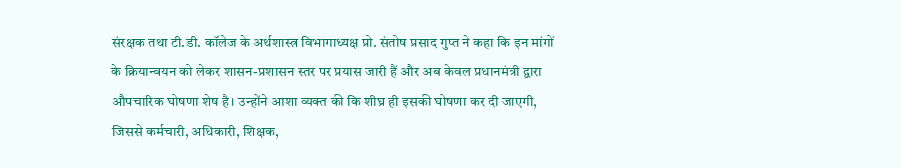संरक्षक तथा टी.डी. कॉलेज के अर्थशास्त्र विभागाध्यक्ष प्रो. संतोष प्रसाद गुप्त ने कहा कि इन मांगों के क्रियान्वयन को लेकर शासन-प्रशासन स्तर पर प्रयास जारी हैं और अब केवल प्रधानमंत्री द्वारा औपचारिक घोषणा शेष है। उन्होंने आशा व्यक्त की कि शीघ्र ही इसकी घोषणा कर दी जाएगी, जिससे कर्मचारी, अधिकारी, शिक्षक,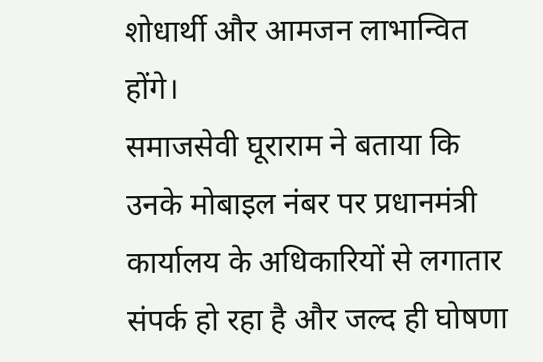शोधार्थी और आमजन लाभान्वित होंगे।
समाजसेवी घूराराम ने बताया कि उनके मोबाइल नंबर पर प्रधानमंत्री कार्यालय के अधिकारियों से लगातार संपर्क हो रहा है और जल्द ही घोषणा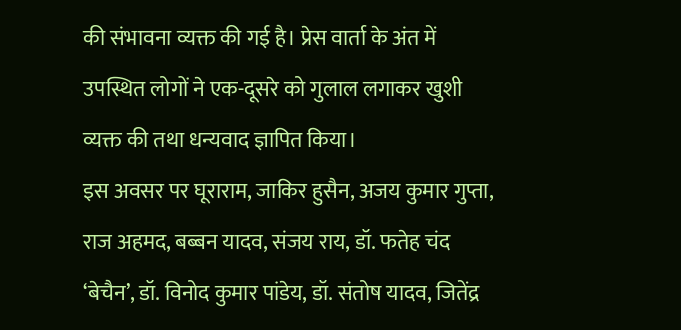की संभावना व्यक्त की गई है। प्रेस वार्ता के अंत में उपस्थित लोगों ने एक-दूसरे को गुलाल लगाकर खुशी व्यक्त की तथा धन्यवाद ज्ञापित किया।
इस अवसर पर घूराराम, जाकिर हुसैन, अजय कुमार गुप्ता, राज अहमद, बब्बन यादव, संजय राय, डॉ. फतेह चंद ‘बेचैन’, डॉ. विनोद कुमार पांडेय, डॉ. संतोष यादव, जितेंद्र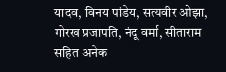यादव, विनय पांडेय, सत्यवीर ओझा, गोरख प्रजापति, नंदू वर्मा, सीताराम सहित अनेक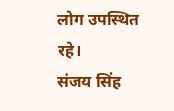लोग उपस्थित रहे।
संजय सिंह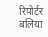रिपोर्टर बलिया